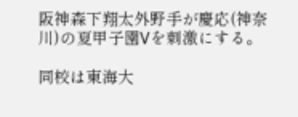阪神森下翔太外野手が慶応(神奈川)の夏甲子園Vを刺激にする。

同校は東海大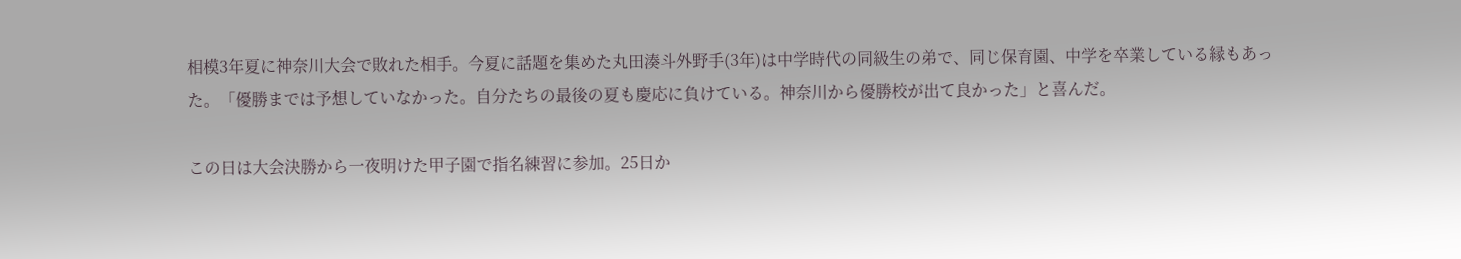相模3年夏に神奈川大会で敗れた相手。今夏に話題を集めた丸田湊斗外野手(3年)は中学時代の同級生の弟で、同じ保育園、中学を卒業している縁もあった。「優勝までは予想していなかった。自分たちの最後の夏も慶応に負けている。神奈川から優勝校が出て良かった」と喜んだ。

この日は大会決勝から一夜明けた甲子園で指名練習に参加。25日か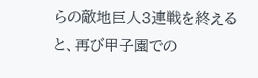らの敵地巨人3連戦を終えると、再び甲子園での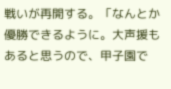戦いが再開する。「なんとか優勝できるように。大声援もあると思うので、甲子園で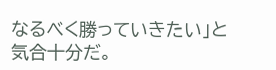なるべく勝っていきたい」と気合十分だ。